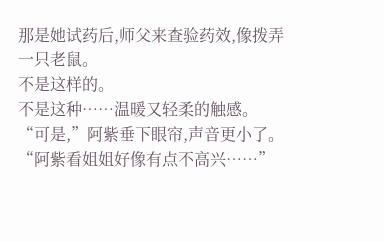那是她试药后,师父来查验药效,像拨弄一只老鼠。
不是这样的。
不是这种……温暖又轻柔的触感。
“可是,”阿紫垂下眼帘,声音更小了。
“阿紫看姐姐好像有点不高兴……”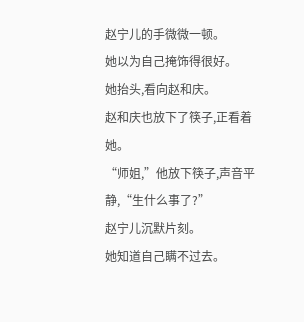赵宁儿的手微微一顿。
她以为自己掩饰得很好。
她抬头,看向赵和庆。
赵和庆也放下了筷子,正看着她。
“师姐,”他放下筷子,声音平静,“生什么事了?”
赵宁儿沉默片刻。
她知道自己瞒不过去。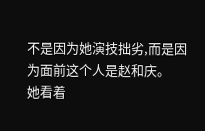不是因为她演技拙劣,而是因为面前这个人是赵和庆。
她看着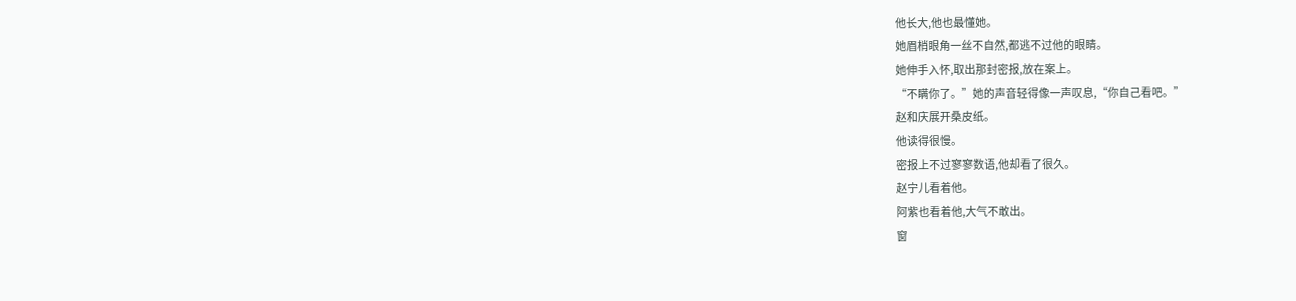他长大,他也最懂她。
她眉梢眼角一丝不自然,都逃不过他的眼睛。
她伸手入怀,取出那封密报,放在案上。
“不瞒你了。”她的声音轻得像一声叹息,“你自己看吧。”
赵和庆展开桑皮纸。
他读得很慢。
密报上不过寥寥数语,他却看了很久。
赵宁儿看着他。
阿紫也看着他,大气不敢出。
窗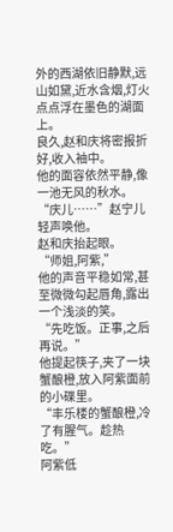外的西湖依旧静默,远山如黛,近水含烟,灯火点点浮在墨色的湖面上。
良久,赵和庆将密报折好,收入袖中。
他的面容依然平静,像一池无风的秋水。
“庆儿……”赵宁儿轻声唤他。
赵和庆抬起眼。
“师姐,阿紫,”
他的声音平稳如常,甚至微微勾起唇角,露出一个浅淡的笑。
“先吃饭。正事,之后再说。”
他提起筷子,夹了一块蟹酿橙,放入阿紫面前的小碟里。
“丰乐楼的蟹酿橙,冷了有腥气。趁热吃。”
阿紫低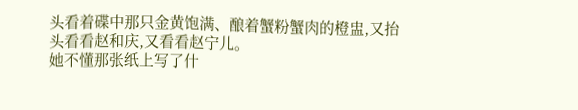头看着碟中那只金黄饱满、酿着蟹粉蟹肉的橙盅,又抬头看看赵和庆,又看看赵宁儿。
她不懂那张纸上写了什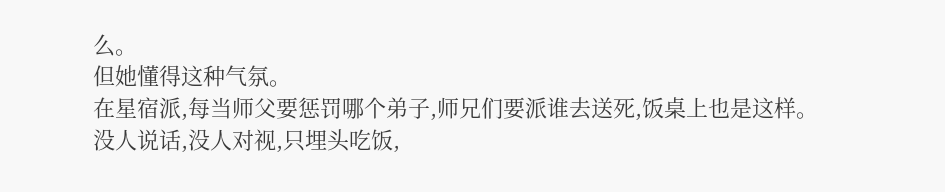么。
但她懂得这种气氛。
在星宿派,每当师父要惩罚哪个弟子,师兄们要派谁去送死,饭桌上也是这样。
没人说话,没人对视,只埋头吃饭,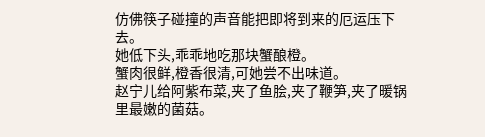仿佛筷子碰撞的声音能把即将到来的厄运压下去。
她低下头,乖乖地吃那块蟹酿橙。
蟹肉很鲜,橙香很清,可她尝不出味道。
赵宁儿给阿紫布菜,夹了鱼脍,夹了鞭笋,夹了暖锅里最嫩的菌菇。